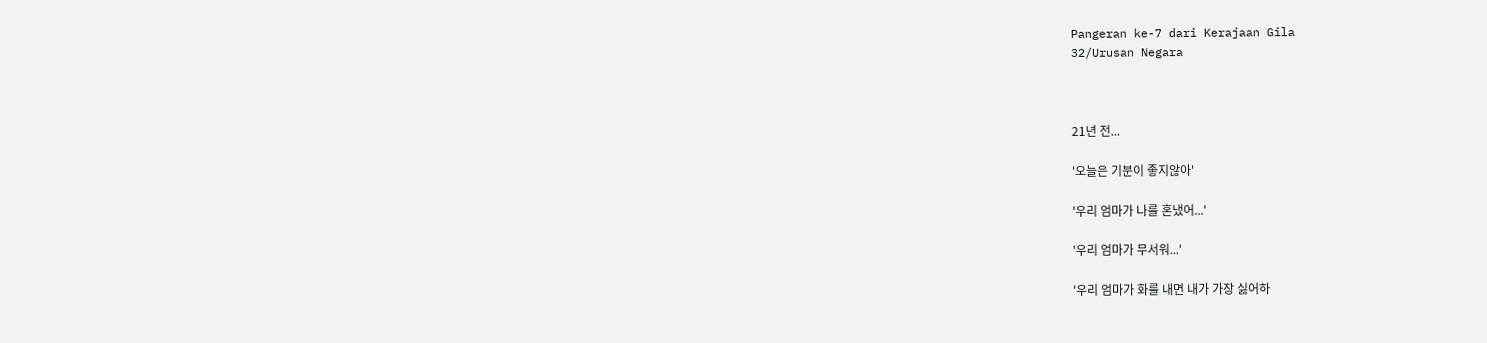Pangeran ke-7 dari Kerajaan Gila
32/Urusan Negara



21년 전...

'오늘은 기분이 좋지않아'

'우리 엄마가 나를 혼냈어...'

'우리 엄마가 무서워...'

'우리 엄마가 화를 내면 내가 가장 싫어하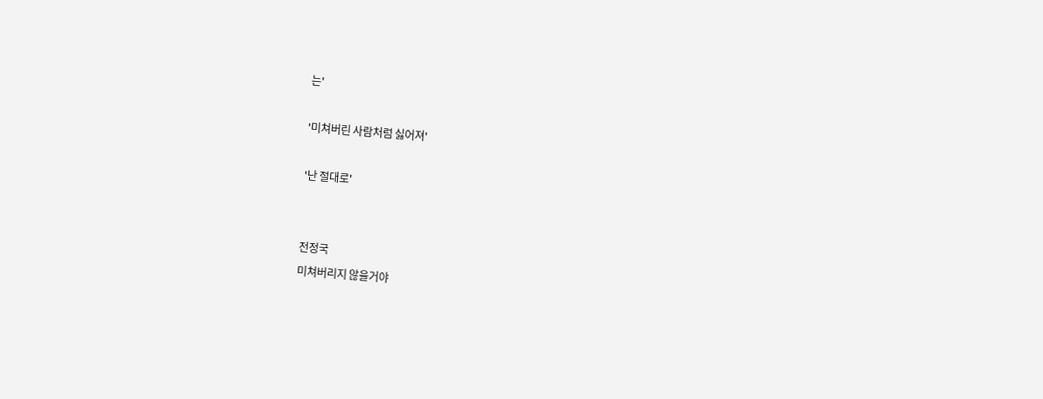는'

'미쳐버린 사람처럼 싫어져'

'난 절대로'


전정국
미쳐버리지 않을거야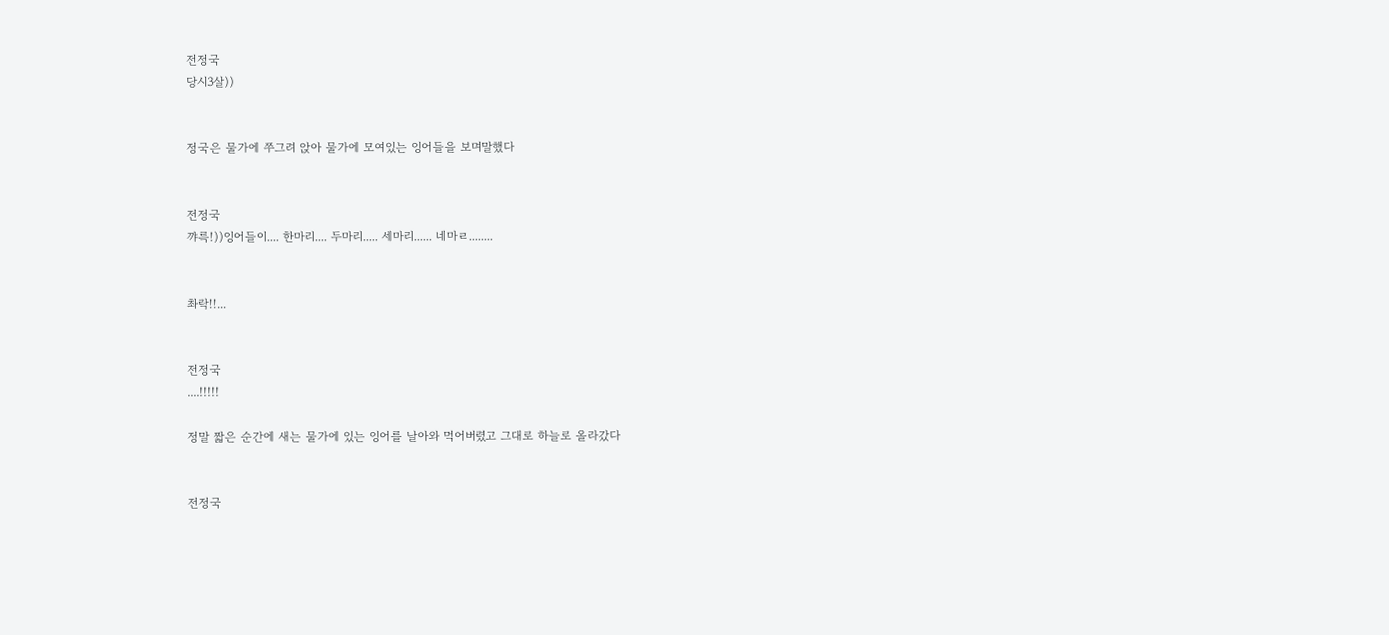전정국
당시3살))


정국은 물가에 쭈그려 앉아 물가에 모여있는 잉어들을 보며말했다


전정국
꺄륵!))잉어들이.... 한마리.... 두마리..... 세마리...... 네마ㄹ........


촤락!!...


전정국
....!!!!!

정말 짧은 순간에 새는 물가에 있는 잉어를 날아와 먹어버렸고 그대로 하늘로 올라갔다


전정국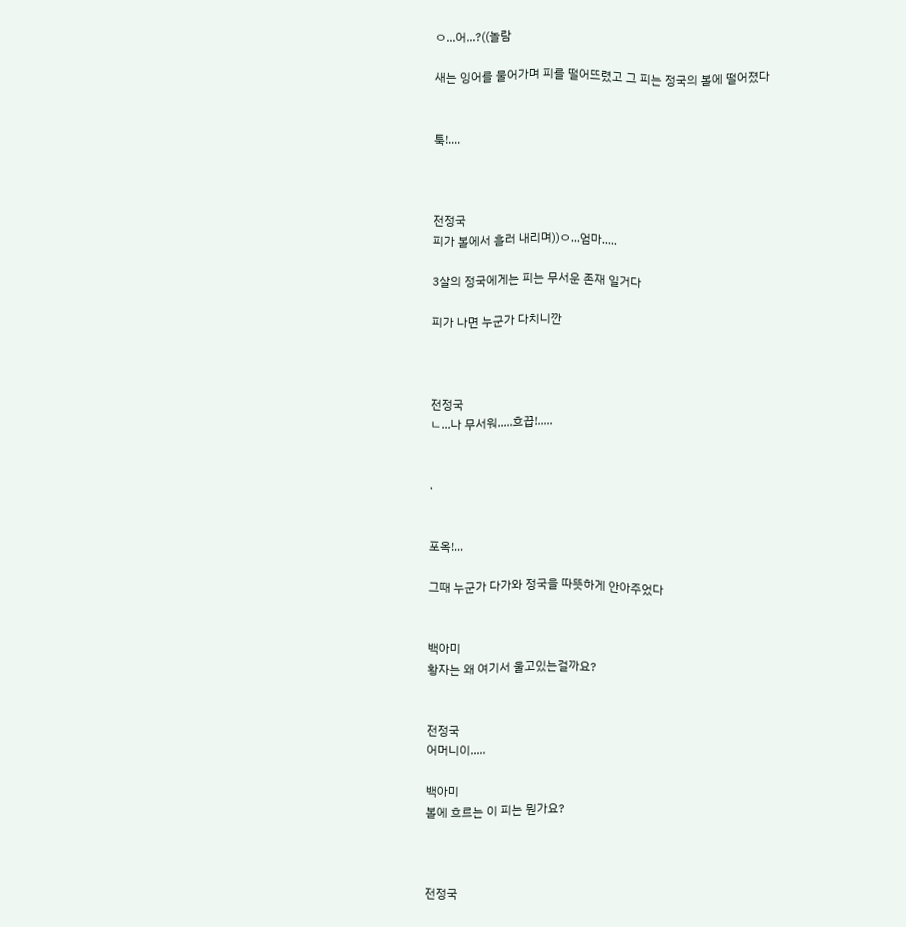ㅇ...어...?((놀람

새는 잉어를 물어가며 피를 떨어뜨렸고 그 피는 정국의 볼에 떨어졌다


툭!....



전정국
피가 볼에서 흘러 내리며))ㅇ...엄마.....

3살의 정국에게는 피는 무서운 존재 일거다

피가 나면 누군가 다치니깐



전정국
ㄴ...나 무서워.....흐끕!.....


.


포옥!...

그때 누군가 다가와 정국을 따뜻하게 안아주었다


백아미
황자는 왜 여기서 울고있는걸까요?


전정국
어머니이.....

백아미
볼에 흐르는 이 피는 뭔가요?



전정국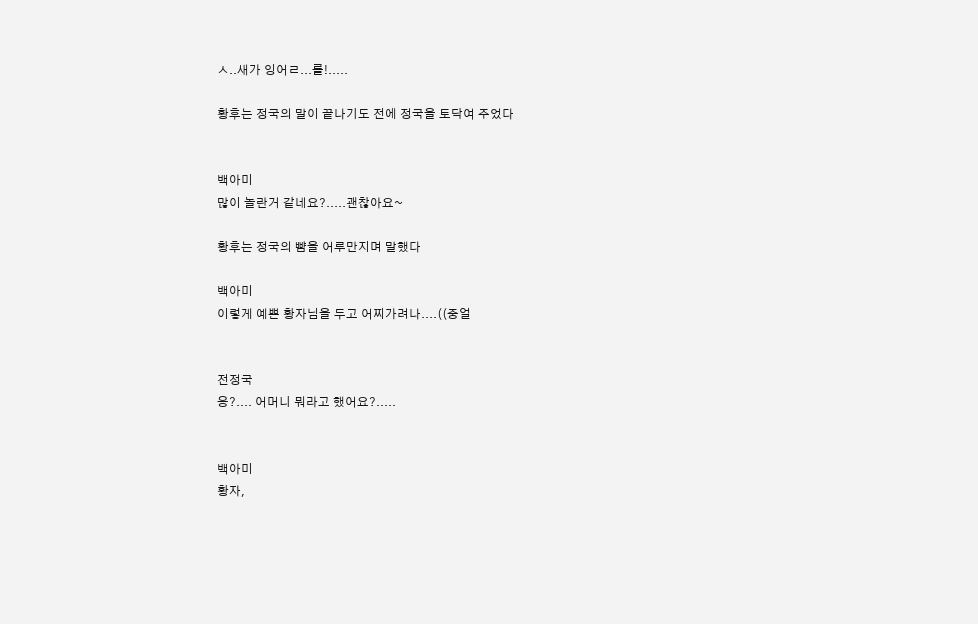ㅅ..새가 잉어ㄹ...를!.....

황후는 정국의 말이 끝나기도 전에 정국을 토닥여 주었다


백아미
많이 놀란거 같네요?.....괜찮아요~

황후는 정국의 뺨을 어루만지며 말했다

백아미
이렇게 예쁜 황자님을 두고 어찌가려나....((중얼


전정국
응?.... 어머니 뭐라고 했어요?.....


백아미
황자,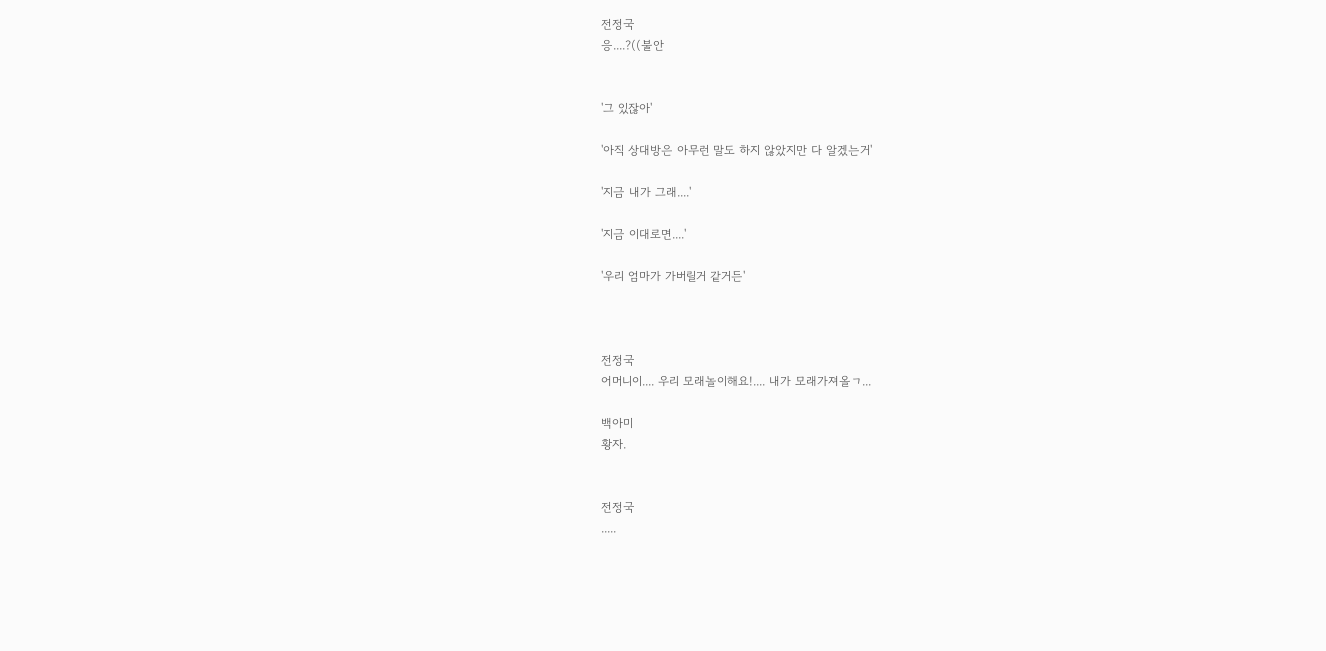전정국
응....?((불안


'그 있잖아'

'아직 상대방은 아무런 말도 하지 않았지만 다 알겠는거'

'지금 내가 그래....'

'지금 이대로면....'

'우리 엄마가 가버릴거 같거든'



전정국
어머니이.... 우리 모래놀이해요!.... 내가 모래가져올ㄱ...

백아미
황자.


전정국
.....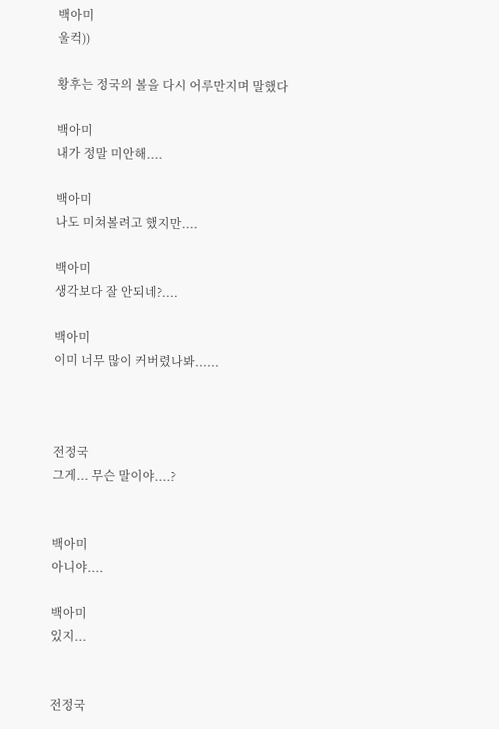백아미
울컥))

황후는 정국의 볼을 다시 어루만지며 말했다

백아미
내가 정말 미안해....

백아미
나도 미쳐볼려고 했지만....

백아미
생각보다 잘 안되네?....

백아미
이미 너무 많이 커버렸나봐......



전정국
그게... 무슨 말이야....?


백아미
아니야....

백아미
있지...


전정국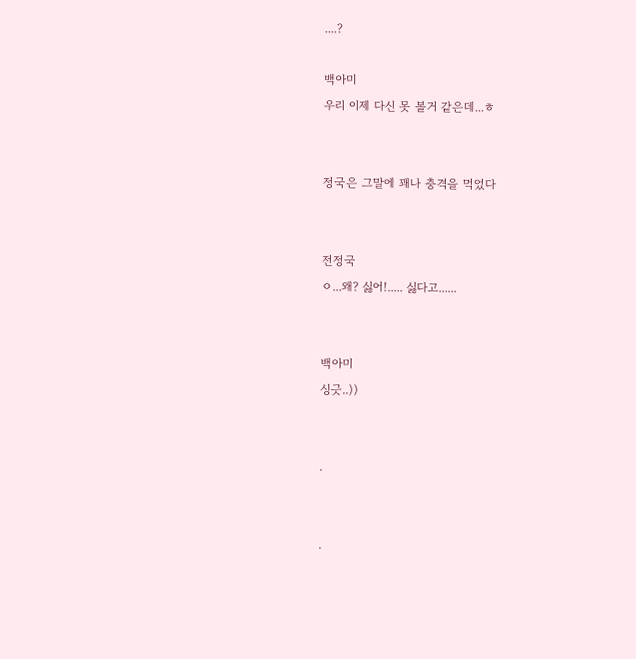....?

백아미
우리 이제 다신 못 볼거 같은데...ㅎ


정국은 그말에 꽤나 충격을 먹었다


전정국
ㅇ...왜? 싫어!..... 싫다고......


백아미
싱긋..))


.


.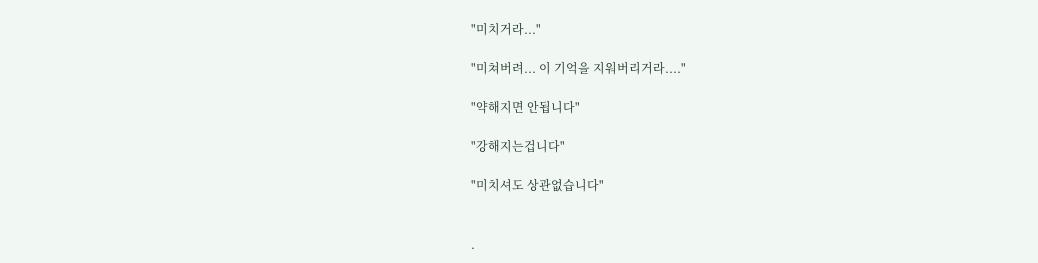"미치거라..."

"미쳐버려... 이 기억을 지워버리거라...."

"약해지면 안됩니다"

"강해지는겁니다"

"미치셔도 상관없습니다"


.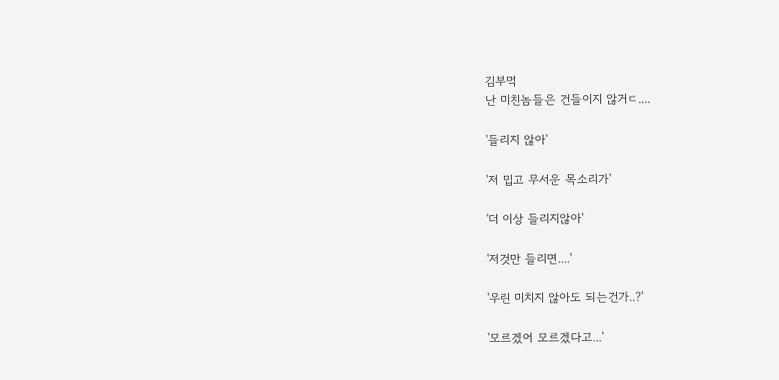김부먹
난 미친놈들은 건들이지 않거ㄷ....

'들리지 않아'

'저 밉고 무서운 목소리가'

'더 이상 들리지않아'

'저것만 들리면....'

'우린 미치지 않아도 되는건가..?'

'모르겠어 모르겠다고...'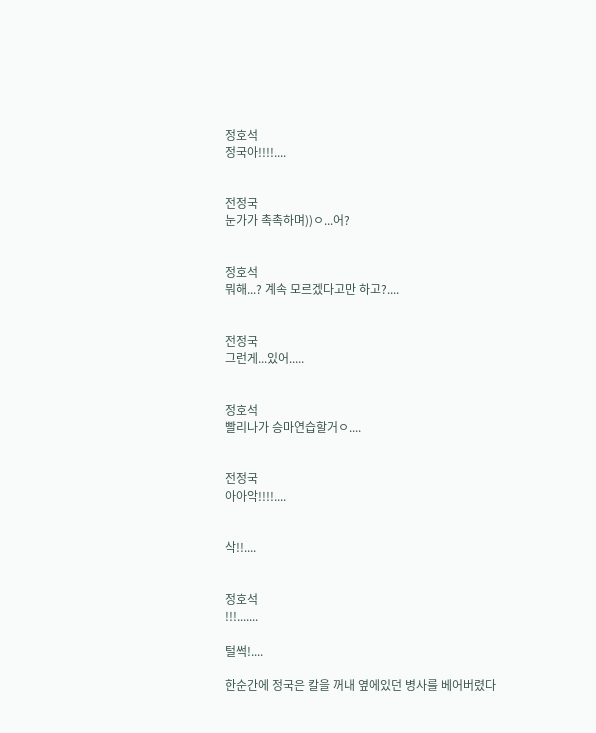정호석
정국아!!!!....


전정국
눈가가 촉촉하며))ㅇ...어?


정호석
뭐해...? 계속 모르겠다고만 하고?....


전정국
그런게...있어.....


정호석
빨리나가 승마연습할거ㅇ....


전정국
아아악!!!!....


삭!!....


정호석
!!!.......

털썩!....

한순간에 정국은 칼을 꺼내 옆에있던 병사를 베어버렸다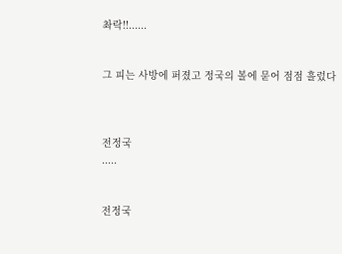촤락!!......


그 피는 사방에 퍼졌고 정국의 볼에 묻어 점점 흘렀다



전정국
.....


전정국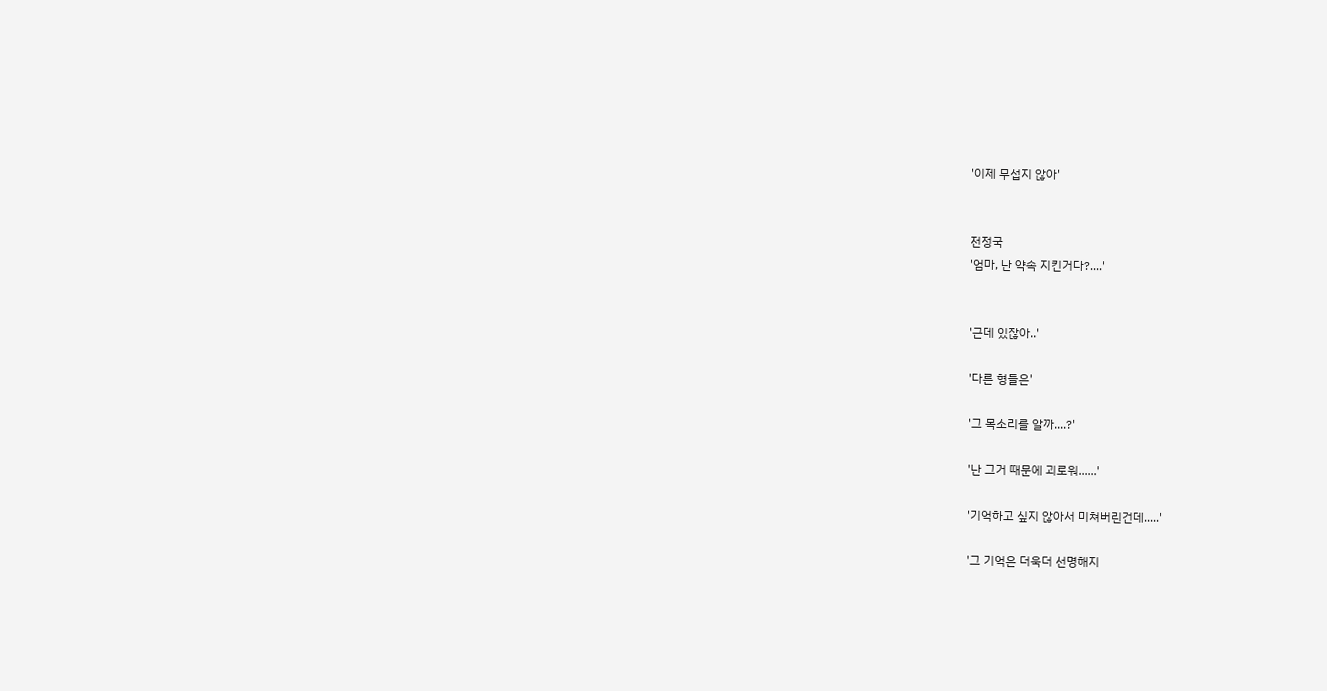'이제 무섭지 않아'


전정국
'엄마, 난 약속 지킨거다?....'


'근데 있잖아..'

'다른 형들은'

'그 목소리를 알까....?'

'난 그거 때문에 괴로워......'

'기억하고 싶지 않아서 미쳐버린건데.....'

'그 기억은 더욱더 선명해지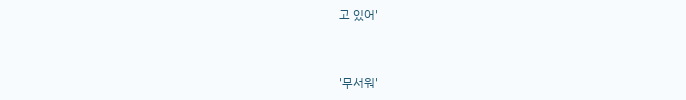고 있어'


'무서워'